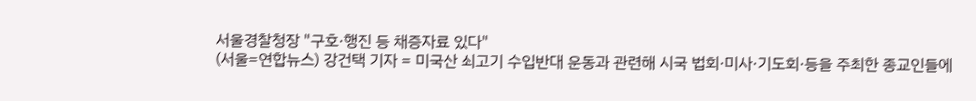서울경찰청장 "구호·행진 등 채증자료 있다"
(서울=연합뉴스) 강건택 기자 = 미국산 쇠고기 수입반대 운동과 관련해 시국 법회·미사·기도회·등을 주최한 종교인들에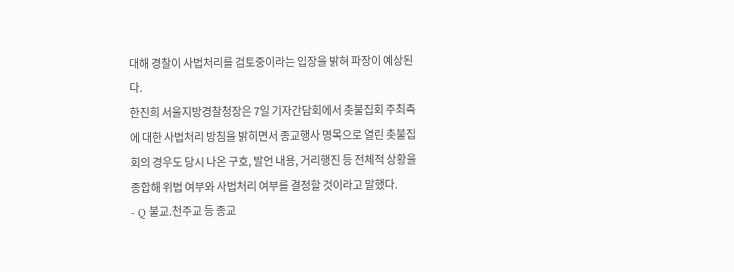대해 경찰이 사법처리를 검토중이라는 입장을 밝혀 파장이 예상된다.
한진희 서울지방경찰청장은 7일 기자간담회에서 촛불집회 주최측에 대한 사법처리 방침을 밝히면서 종교행사 명목으로 열린 촛불집회의 경우도 당시 나온 구호, 발언 내용, 거리행진 등 전체적 상황을 종합해 위법 여부와 사법처리 여부를 결정할 것이라고 말했다.
- Q 불교.천주교 등 종교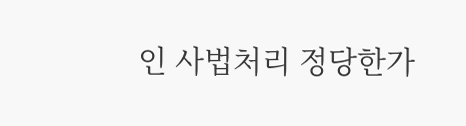인 사법처리 정당한가